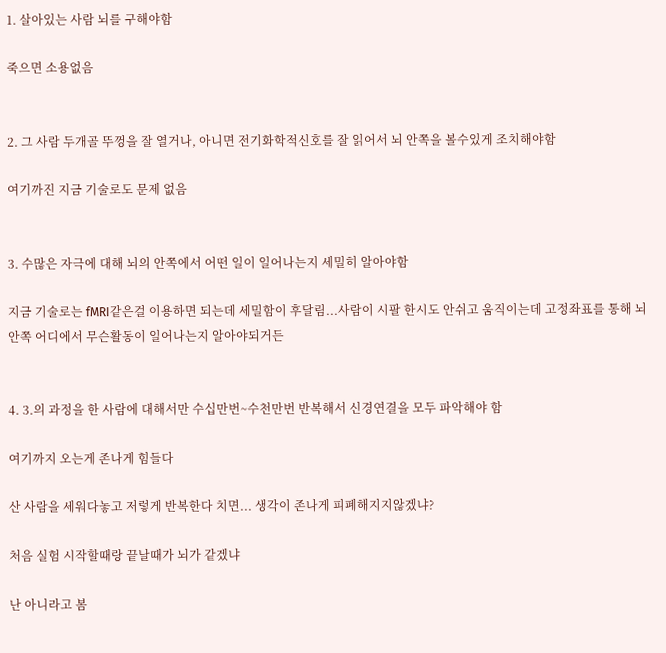1. 살아있는 사람 뇌를 구해야함

죽으면 소용없음


2. 그 사람 두개골 뚜껑을 잘 열거나, 아니면 전기화학적신호를 잘 읽어서 뇌 안쪽을 볼수있게 조치해야함

여기까진 지금 기술로도 문제 없음


3. 수많은 자극에 대해 뇌의 안쪽에서 어떤 일이 일어나는지 세밀히 알아야함

지금 기술로는 fMRI같은걸 이용하면 되는데 세밀함이 후달림...사람이 시팔 한시도 안쉬고 움직이는데 고정좌표를 통해 뇌 안쪽 어디에서 무슨활동이 일어나는지 알아야되거든


4. 3.의 과정을 한 사람에 대해서만 수십만번~수천만번 반복해서 신경연결을 모두 파악해야 함

여기까지 오는게 존나게 힘들다

산 사람을 세워다놓고 저렇게 반복한다 치면... 생각이 존나게 피폐해지지않겠냐?

처음 실험 시작할때랑 끝날때가 뇌가 같겠냐

난 아니라고 봄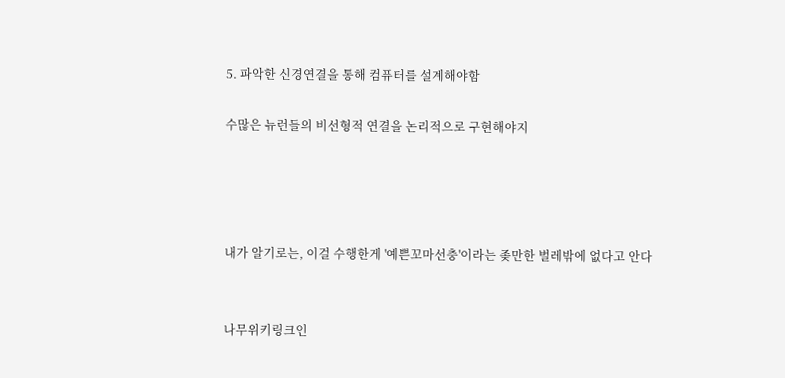5. 파악한 신경연결을 통해 컴퓨터를 설계해야함

수많은 뉴런들의 비선형적 연결을 논리적으로 구현해야지




내가 알기로는, 이걸 수행한게 '예쁜꼬마선충'이라는 좆만한 벌레밖에 없다고 안다


나무위키링크인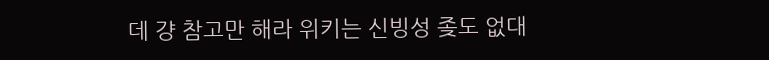데 걍 참고만 해라 위키는 신빙성 좆도 없대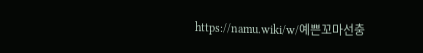https://namu.wiki/w/예쁜꼬마선충